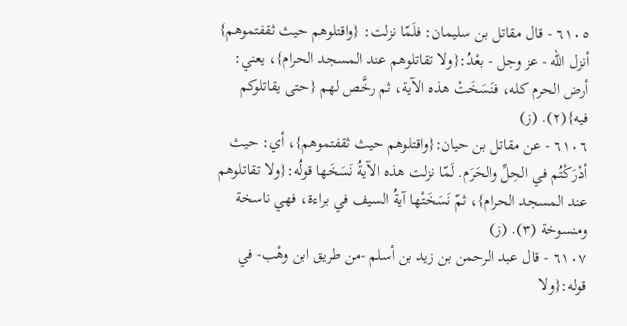٦١٠٥ - قال مقاتل بن سليمان: فلَمّا نزلت: {واقتلوهم حيث ثقفتموهم} أنزل الله - عز وجل - بعْدُ:{ولا تقاتلوهم عند المسجد الحرام}، يعني: أرض الحرم كله، فنَسَخَتْ هذه الآية، ثم رخَّص لهم {حتى يقاتلوكم فيه}(٢). (ز)
٦١٠٦ - عن مقاتل بن حيان:{واقتلوهم حيث ثقفتموهم}، أي: حيث أدْرَكْتُم في الحِلِّ والحَرَم. لَمّا نزلت هذه الآيةُ نَسَخَها قولُه:{ولا تقاتلوهم عند المسجد الحرام}، ثمّ نَسَخَتْها آيةُ السيف في براءة، فهي ناسخة ومنسوخة (٣). (ز)
٦١٠٧ - قال عبد الرحمن بن زيد بن أسلم -من طريق ابن وهْب- في قوله:{ولا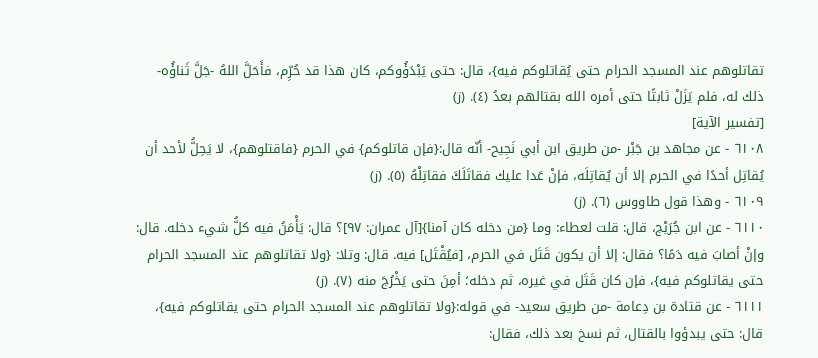تقاتلوهم عند المسجد الحرام حتى يُقاتلوكم فيه}، قال: حتى يَبْدَؤُوكم، كان هذا قد حُرِّم، فأَحَلَّ اللهُ -جَلَّ ثَناؤُه- ذلك له، فلم يَزَلْ ثابتًا حتى أمره الله بقتالهم بعدُ (٤). (ز)
[تفسير الآية]
٦١٠٨ - عن مجاهد بن جَبْر -من طريق ابن أبي نَجِيح- أنّه قال:{فإن قاتلوكم} في الحرم {فاقتلوهم}، لا يَحِلُّ لأحد أن يُقاتِل أحدًا في الحرم إلا أن يُقاتِلَه، فإنْ عَدا عليك فقاتَلَكَ فقاتِلْهُ (٥). (ز)
٦١٠٩ - وهذا قول طاووس (٦). (ز)
٦١١٠ - عن ابن جُرَيْج، قال: قلت لعطاء: وما {من دخله كان آمنا}[آل عمران: ٩٧]؟ قال: يَأْمَنُ فيه كلُّ شيء دخله. قال: وإنْ أصابَ فيه دَمًا؟ فقال: إلا أن يكون قَتَل في الحرم، [فيُقْتَل] فيه. قال: وتلا: {ولا تقاتلوهم عند المسجد الحرام حتى يقاتلوكم فيه}، فإن كان قَتَل في غيره، ثم دخله؛ أمِنَ حتى يَخْرُجَ منه (٧). (ز)
٦١١١ - عن قتادة بن دِعامة -من طريق سعيد- في قوله:{ولا تقاتلوهم عند المسجد الحرام حتى يقاتلوكم فيه}، قال: حتى يبدؤوا بالقتال، ثم نسخ بعد ذلك، فقال: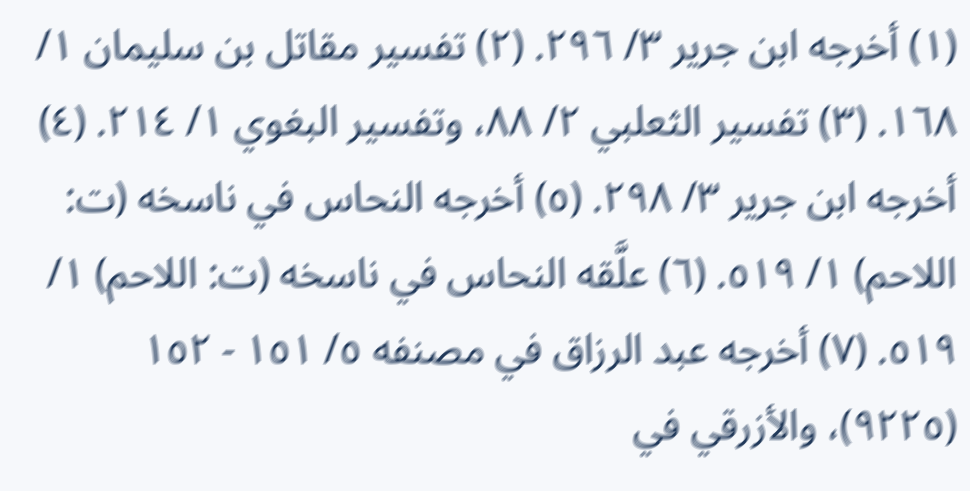(١) أخرجه ابن جرير ٣/ ٢٩٦. (٢) تفسير مقاتل بن سليمان ١/ ١٦٨. (٣) تفسير الثعلبي ٢/ ٨٨، وتفسير البغوي ١/ ٢١٤. (٤) أخرجه ابن جرير ٣/ ٢٩٨. (٥) أخرجه النحاس في ناسخه (ت: اللاحم) ١/ ٥١٩. (٦) علَّقه النحاس في ناسخه (ت: اللاحم) ١/ ٥١٩. (٧) أخرجه عبد الرزاق في مصنفه ٥/ ١٥١ - ١٥٢ (٩٢٢٥)، والأزرقي في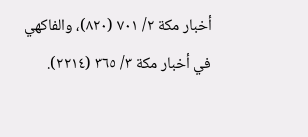أخبار مكة ٢/ ٧٠١ (٨٢٠)، والفاكهي في أخبار مكة ٣/ ٣٦٥ (٢٢١٤).